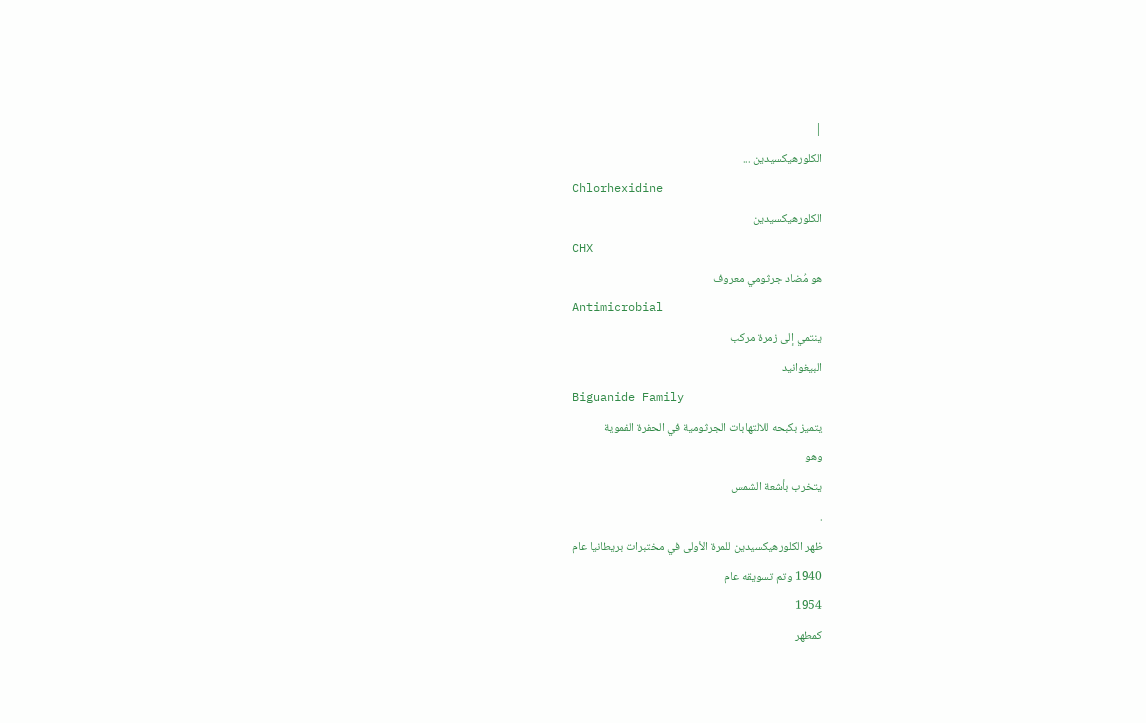|
الكلورهيكسيدين ...
Chlorhexidine
الكلورهيكسيدين
CHX
هو مُضاد جرثومي معروف
Antimicrobial
ينتمي إلى زمرة مركب
البيغوانيد
Biguanide Family
يتميز بكبحه للالتهابات الجرثومية في الحفرة الفموية
وهو
يتخرب بأشعة الشمس
.
ظهر الكلورهيكسيدين للمرة الأولى في مختبرات بريطانيا عام
1940 وتم تسويقه عام
1954
كمطهر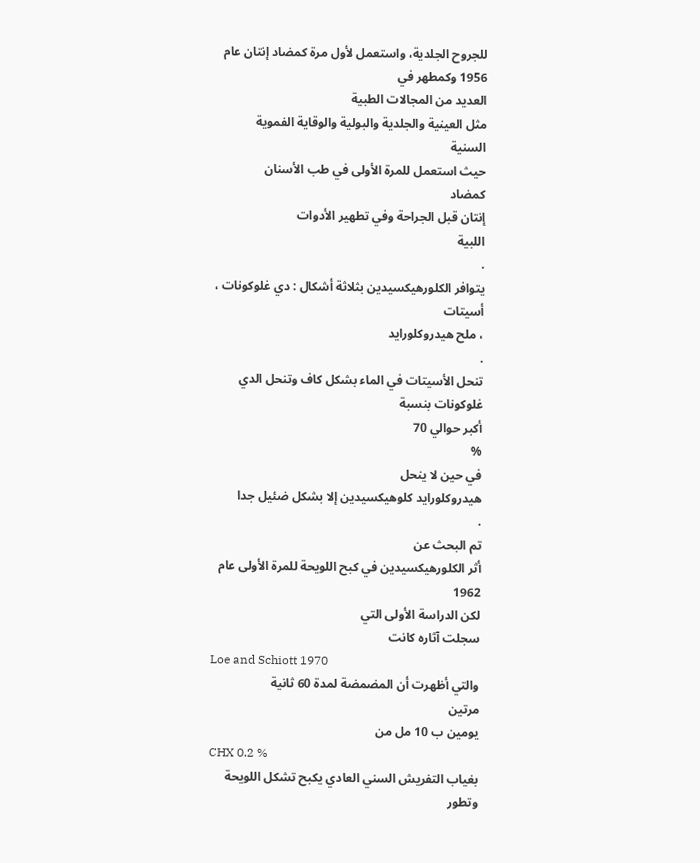للجروح الجلدية، واستعمل لأول مرة كمضاد إنتان عام
1956 وكمطهر في
العديد من المجالات الطبية
مثل العينية والجلدية والبولية والوقاية الفموية
السنية
حيث استعمل للمرة الأولى في طب الأسنان
كمضاد
إنتان قبل الجراحة وفي تطهير الأدوات
اللبية
.
يتوافر الكلورهيكسيدين بثلاثة أشكال : دي غلوكونات ، أسيتات
، ملح هيدروكلورايد
.
تنحل الأسيتات في الماء بشكل كاف وتنحل الدي غلوكونات بنسبة
أكبر حوالي 70
%
في حين لا ينحل
هيدروكلورايد كلوهيكسيدين إلا بشكل ضئيل جدا
.
تم البحث عن
أثر الكلورهيكسيدين في كبح اللويحة للمرة الأولى عام 1962
لكن الدراسة الأولى التي
سجلت آثاره كانت
Loe and Schiott 1970
والتي أظهرت أن المضمضة لمدة 60 ثانية
مرتين
يومين ب 10 مل من
CHX 0.2 %
بغياب التفريش السني العادي يكبح تشكل اللويحة
وتطور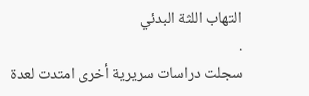التهاب اللثة البدئي
.
سجلت دراسات سريرية أخرى امتدت لعدة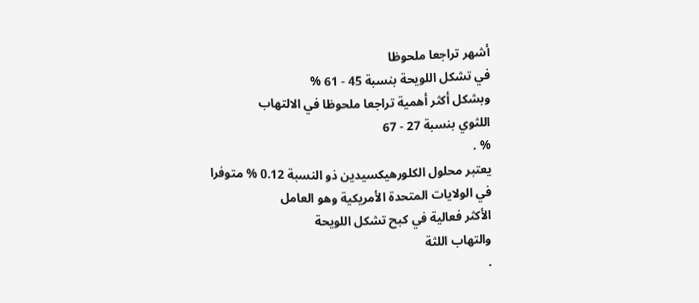أشهر تراجعا ملحوظا
في تشكل اللويحة بنسبة 45 - 61 %
وبشكل أكثر أهمية تراجعا ملحوظا في الالتهاب
اللثوي بنسبة 27 - 67
% .
يعتبر محلول الكلورهيكسيدين ذو النسبة 0.12 % متوفرا
في الولايات المتحدة الأمريكية وهو العامل
الأكثر فعالية في كبح تشكل اللويحة
والتهاب اللثة
.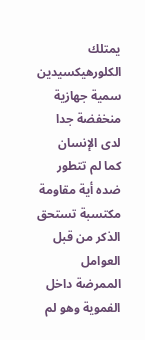يمتلك الكلورهيكسيدين سمية جهازية منخفضة جدا لدى الإنسان
كما لم تتطور ضده أية مقاومة
مكتسبة تستحق الذكر من قبل العوامل الممرضة داخل
الفموية وهو لم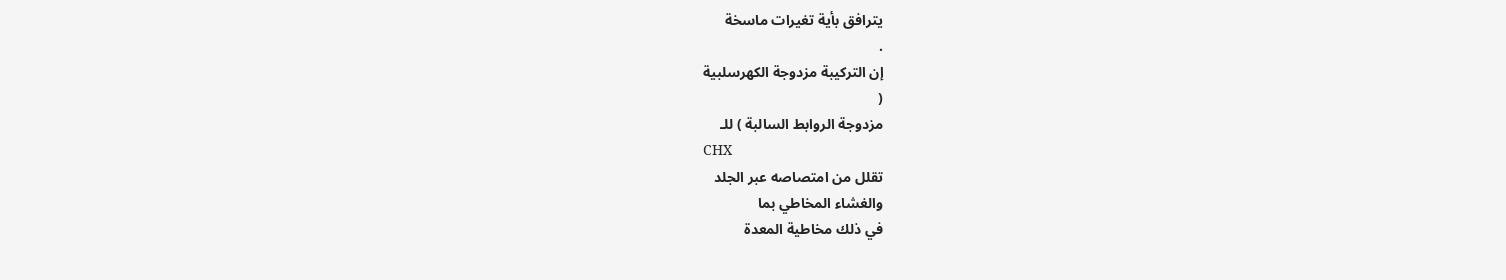يترافق بأية تغيرات ماسخة
.
إن التركيبة مزدوجة الكهرسلبية
(
مزدوجة الروابط السالبة ) للـ
CHX
تقلل من امتصاصه عبر الجلد
والغشاء المخاطي بما
في ذلك مخاطية المعدة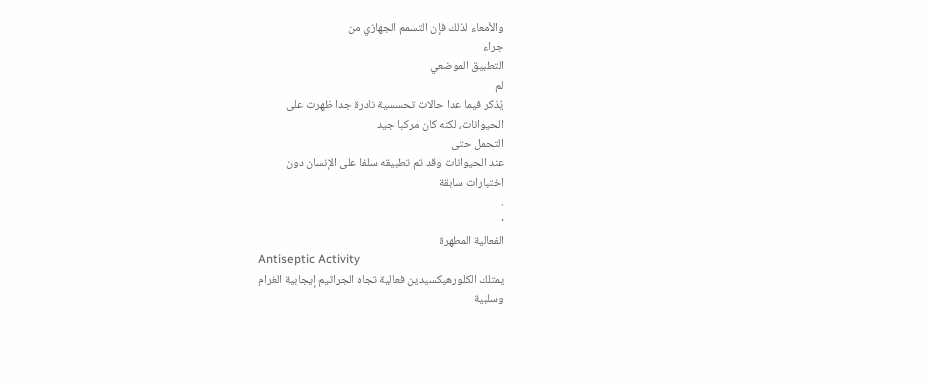والأمعاء لذلك فإن التسمم الجهازي من
جراء
التطبيق الموضعي
لم
يُذكر فيما عدا حالات تحسسية نادرة جدا ظهرت على
الحيوانات، لكنه كان مركبا جيد
التحمل حتى
عند الحيوانات وقد تم تطبيقه سلفا على الإنسان دون
اختبارات سابقة
.
·
الفعالية المطهرة
Antiseptic Activity
يمتلك الكلورهيكسيدين فعالية تجاه الجراثيم إيجابية الغرام
وسلبية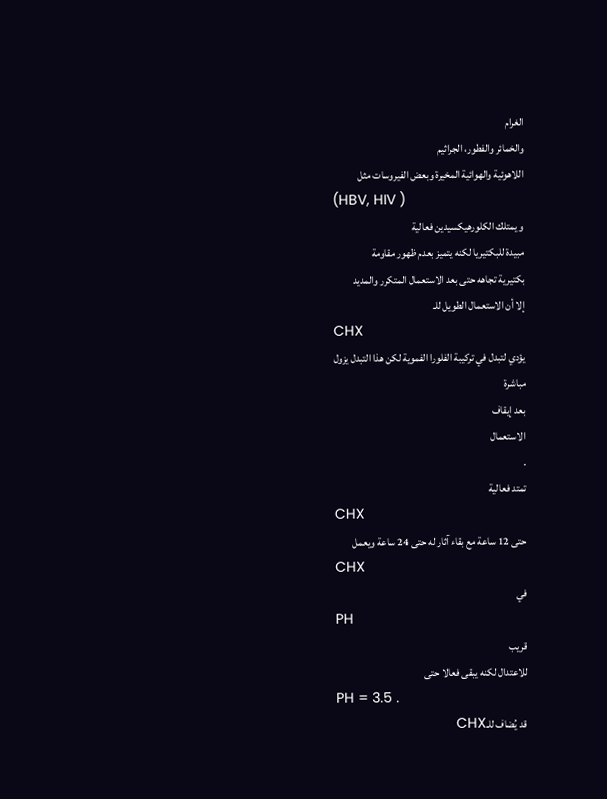الغرام
والخمائر والفطور، الجراثيم
اللاهوئية والهوائية المخيرة وبعض الفيروسات مثل
(HBV, HIV )
و يمتلك الكلورهيكسيدين فعالية
مبيدة للبكتيريا لكنه يتميز بعدم ظهور مقاومة
بكتيرية تجاهه حتى بعد الاستعمال المتكرر والمديد
إلا أن الاستعمال الطويل للـ
CHX
يؤدي لتبدل في تركيبة الفلورا الفموية لكن هذا التبدل يزول
مباشرة
بعد إيقاف
الاستعمال
.
تمتد فعالية
CHX
حتى 12 ساعة مع بقاء آثار له حتى 24 ساعة ويعمل
CHX
في
PH
قريب
للاعتدال لكنه يبقى فعالا حتى
PH = 3.5 .
قد يُضاف للـCHX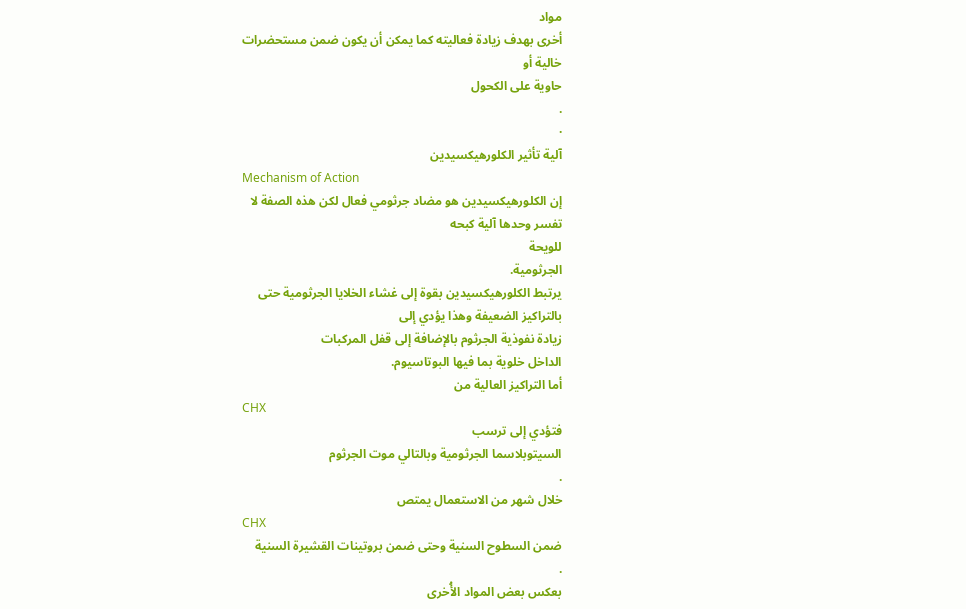مواد
أخرى بهدف زيادة فعاليته كما يمكن أن يكون ضمن مستحضرات
خالية أو
حاوية على الكحول
.
·
آلية تأثير الكلورهيكسيدين
Mechanism of Action
إن الكلورهيكسيدين هو مضاد جرثومي فعال لكن هذه الصفة لا
تفسر وحدها آلية كبحه
للويحة
الجرثومية.
يرتبط الكلورهيكسيدين بقوة إلى غشاء الخلايا الجرثومية حتى
بالتراكيز الضعيفة وهذا يؤدي إلى
زيادة نفوذية الجرثوم بالإضافة إلى قفل المركبات
الداخل خلوية بما فيها البوتاسيوم.
أما التراكيز العالية من
CHX
فتؤدي إلى ترسب
السيتوبلاسما الجرثومية وبالتالي موت الجرثوم
.
خلال شهر من الاستعمال يمتص
CHX
ضمن السطوح السنية وحتى ضمن بروتينات القشيرة السنية
.
بعكس بعض المواد الأُخرى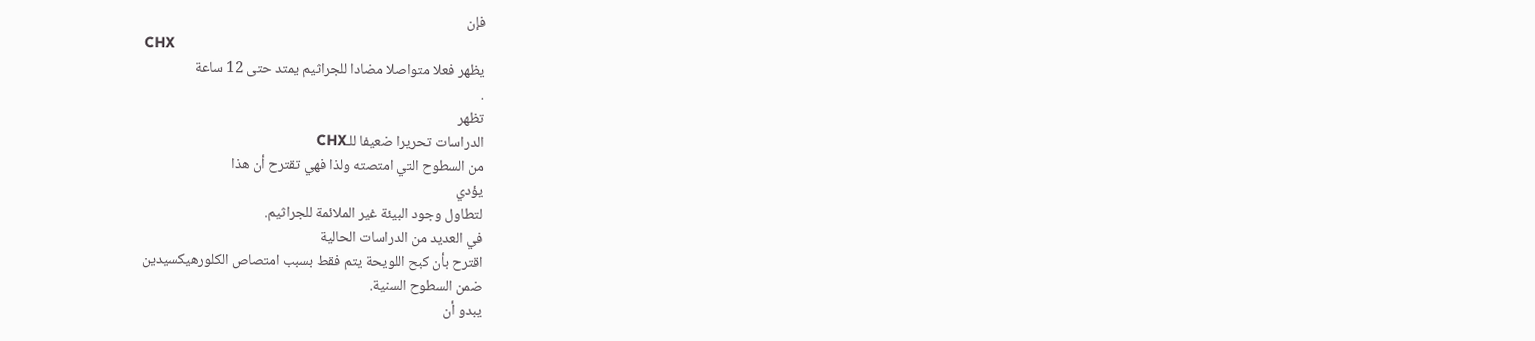فإن
CHX
يظهر فعلا متواصلا مضادا للجراثيم يمتد حتى 12 ساعة
.
تظهر
الدراسات تحريرا ضعيفا للـCHX
من السطوح التي امتصته ولذا فهي تقترح أن هذا
يؤدي
لتطاول وجود البيئة غير الملائمة للجراثيم.
في العديد من الدراسات الحالية
اقترح بأن كبح اللويحة يتم فقط بسبب امتصاص الكلورهيكسيدين
ضمن السطوح السنية.
يبدو أن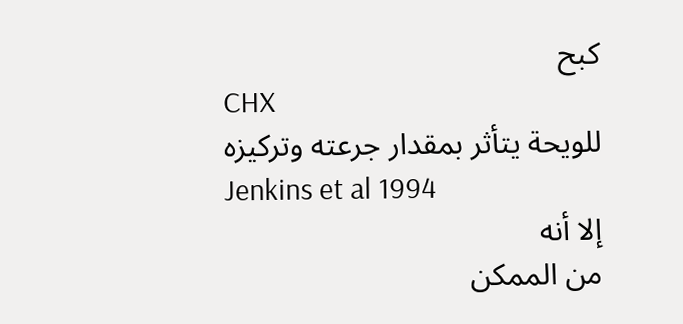كبح
CHX
للويحة يتأثر بمقدار جرعته وتركيزه
Jenkins et al 1994
إلا أنه
من الممكن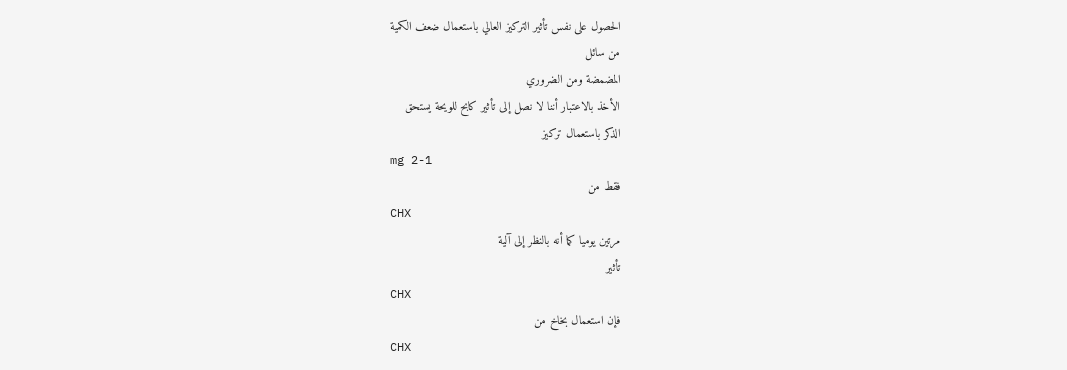الحصول على نفس تأثير التركيز العالي باستعمال ضعف الكمية
من سائل
المضمضة ومن الضروري
الأخذ بالاعتبار أننا لا نصل إلى تأثير كابح للويحة يستحق
الذكر باستعمال تركيز
mg 2-1
فقط من
CHX
مرتين يوميا كما أنه بالنظر إلى آلية
تأثير
CHX
فإن استعمال بخاخ من
CHX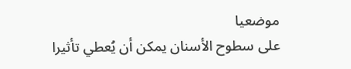موضعيا
على سطوح الأسنان يمكن أن يُعطي تأثيرا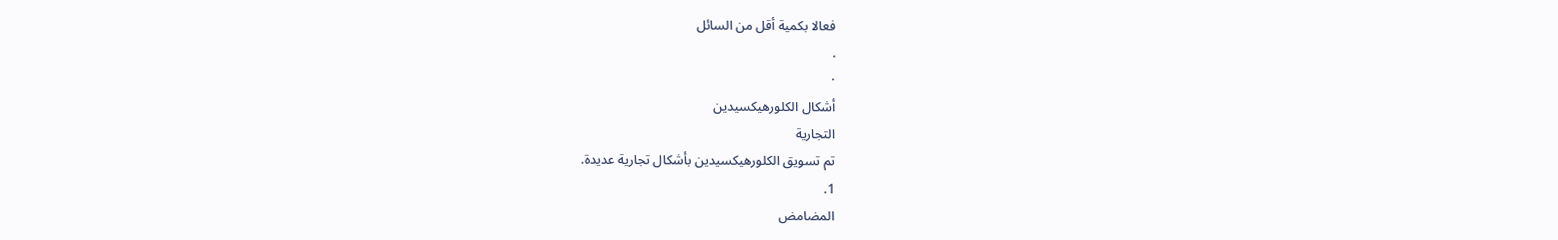فعالا بكمية أقل من السائل
.
·
أشكال الكلورهيكسيدين
التجارية
تم تسويق الكلورهيكسيدين بأشكال تجارية عديدة.
1.
المضامض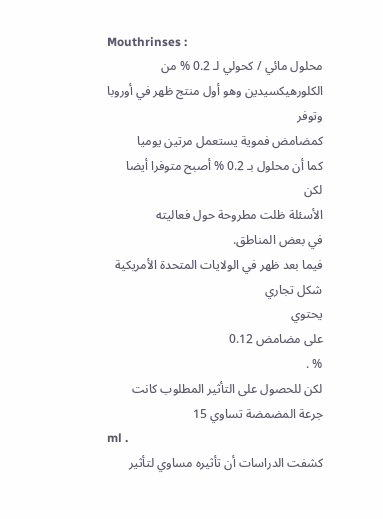Mouthrinses :
محلول مائي / كحولي لـ 0.2 % من
الكلورهيكسيدين وهو أول منتج ظهر في أوروبا وتوفر
كمضامض فموية يستعمل مرتين يوميا
كما أن محلول بـ 0.2 % أصبح متوفرا أيضا لكن
الأسئلة ظلت مطروحة حول فعاليته
في بعض المناطق.
فيما بعد ظهر في الولايات المتحدة الأمريكية شكل تجاري
يحتوي
على مضامض 0.12
% .
لكن للحصول على التأثير المطلوب كانت جرعة المضمضة تساوي 15
ml .
كشفت الدراسات أن تأثيره مساوي لتأثير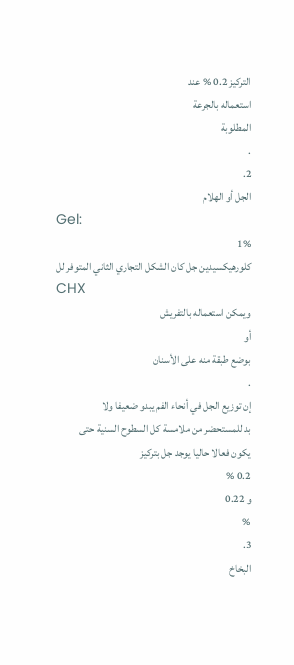التركيز 0.2 % عند
استعماله بالجرعة
المطلوبة
.
2.
الجل أو الهلام
Gel:
1%
كلورهيكسيدين جل كان الشكل التجاري الثاني المتوفر لل
CHX
ويمكن استعماله بالتفريش
أو
بوضع طبقة منه على الأسنان
.
إن توزيع الجل في أنحاء الفم يبدو ضعيفا ولا
بد للمستحضر من ملامسة كل السطوح السنية حتى
يكون فعالا حاليا يوجد جل بتركيز
0.2 %
و 0.22
%
3.
البخاخ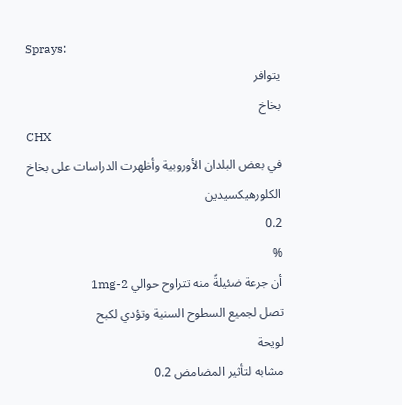Sprays:
يتوافر
بخاخ
CHX
في بعض البلدان الأوروبية وأظهرت الدراسات على بخاخ
الكلورهيكسيدين
0.2
%
أن جرعة ضئيلةً منه تتراوح حوالي 2-1mg
تصل لجميع السطوح السنية وتؤدي لكبح
لويحة
مشابه لتأثير المضامض 0.2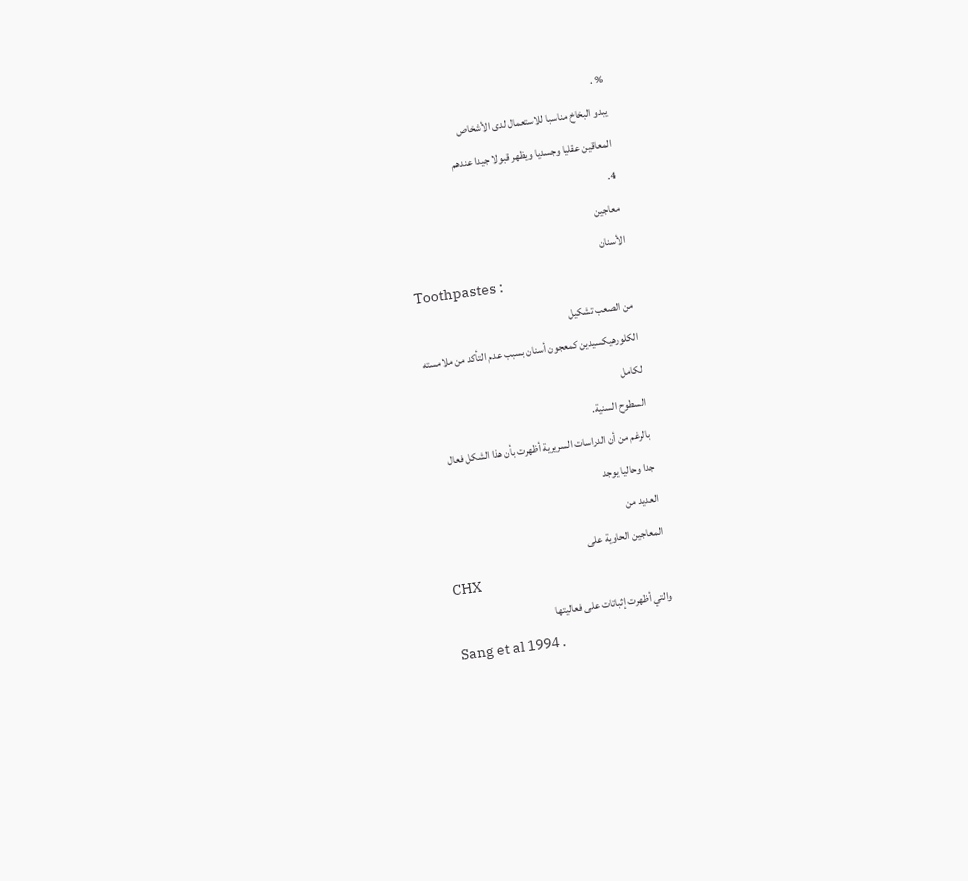% .
يبدو البخاخ مناسبا للاستعمال لدى الأشخاص
المعاقين عقليا وجسديا ويظهر قبولا جيدا عندهم
4.
معاجين
الأسنان
Toothpastes :
من الصعب تشكيل
الكلورهيكسيدين كمعجون أسنان بسبب عدم التأكد من ملامسته
لكامل
السطوح السنية.
بالرغم من أن الدراسات السريرية أظهرت بأن هذا الشكل فعال
جدا وحاليا يوجد
العديد من
المعاجين الحاوية على
CHX
والتي أظهرت إثباتات على فعاليتها
Sang et al 1994 .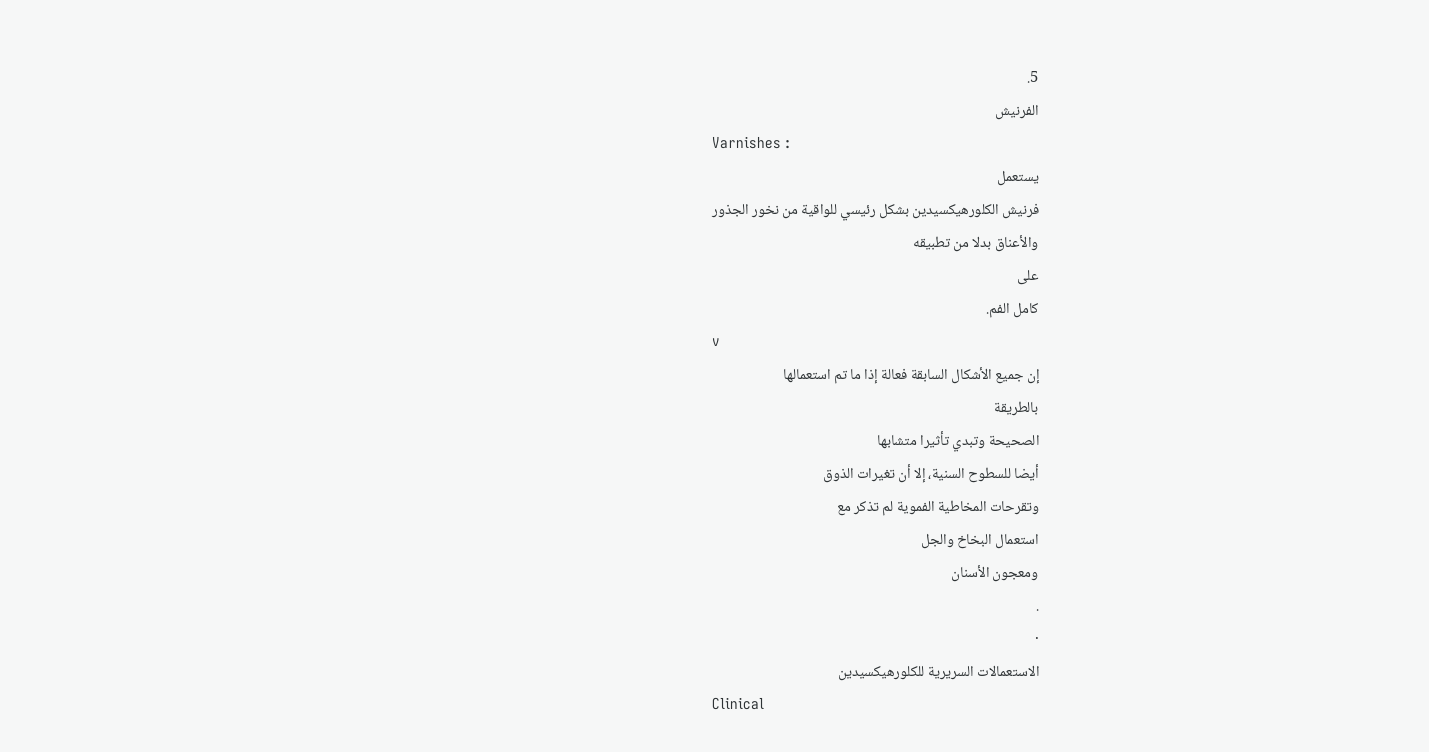5.
الفرنيش
Varnishes :
يستعمل
فرنيش الكلورهيكسيدين بشكل رئيسي للواقية من نخور الجذور
والأعناق بدلا من تطبيقه
على
كامل الفم.
v
إن جميع الأشكال السابقة فعالة إذا ما تم استعمالها
بالطريقة
الصحيحة وتبدي تأثيرا متشابها
أيضا للسطوح السنية، إلا أن تغيرات الذوق
وتقرحات المخاطية الفموية لم تذكر مع
استعمال البخاخ والجل
ومعجون الأسنان
.
·
الاستعمالات السريرية للكلورهيكسيدين
Clinical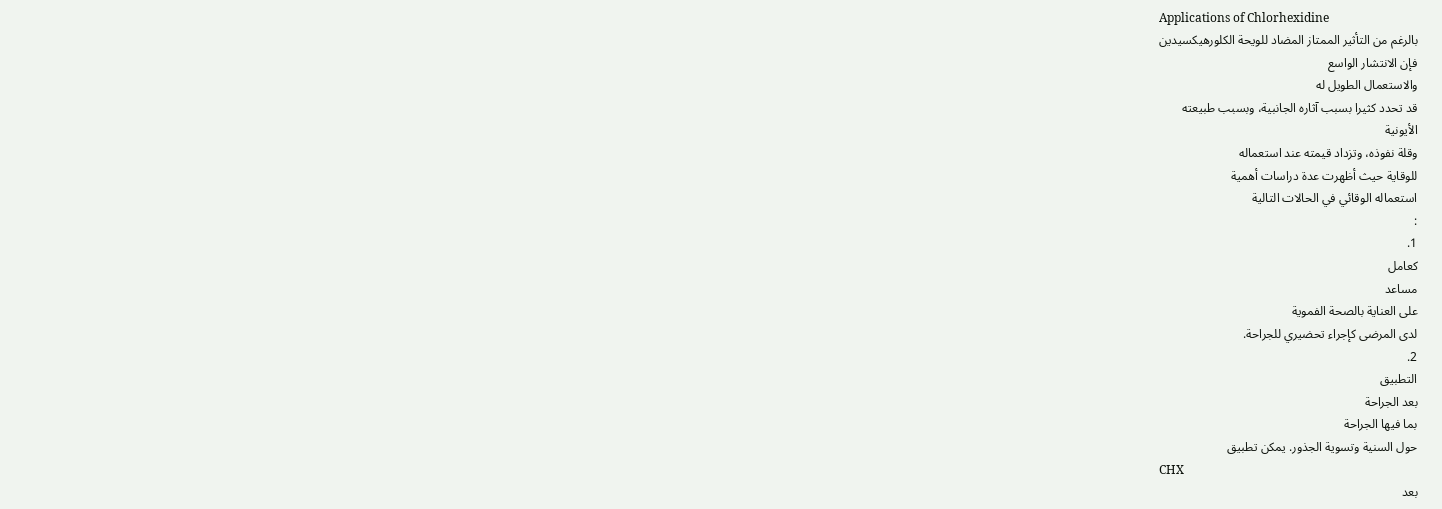Applications of Chlorhexidine
بالرغم من التأثير الممتاز المضاد للويحة الكلورهيكسيدين
فإن الانتشار الواسع
والاستعمال الطويل له
قد تحدد كثيرا بسبب آثاره الجانبية، وبسبب طبيعته
الأيونية
وقلة نفوذه، وتزداد قيمته عند استعماله
للوقاية حيث أظهرت عدة دراسات أهمية
استعماله الوقائي في الحالات التالية
:
1.
كعامل
مساعد
على العناية بالصحة الفموية
لدى المرضى كإجراء تحضيري للجراحة.
2.
التطبيق
بعد الجراحة
بما فيها الجراحة
حول السنية وتسوية الجذور. يمكن تطبيق
CHX
بعد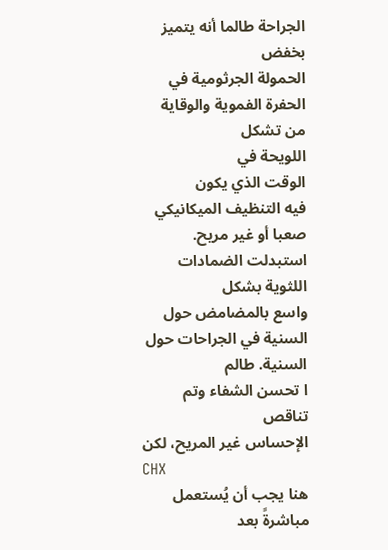الجراحة طالما أنه يتميز بخفض
الحمولة الجرثومية في الحفرة الفموية والوقاية من تشكل
اللويحة في
الوقت الذي يكون
فيه التنظيف الميكانيكي صعبا أو غير مريح.
استبدلت الضمادات اللثوية بشكل
واسع بالمضامض حول السنية في الجراحات حول السنية. طالم
ا تحسن الشفاء وتم تناقص
الإحساس غير المريح، لكن
CHX
هنا يجب أن يُستعمل مباشرةً بعد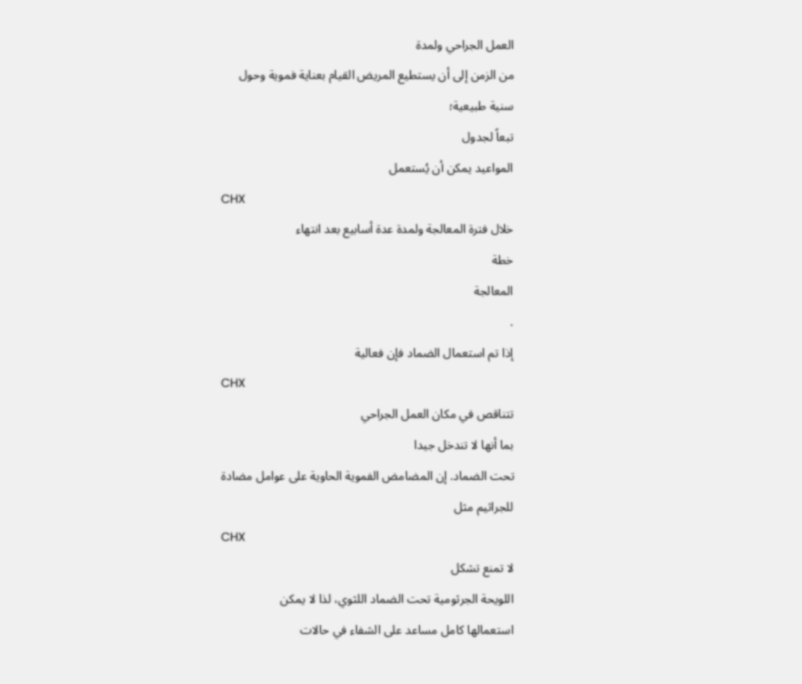العمل الجراحي ولمدة
من الزمن إلى أن يستطيع المريض القيام بعناية فموية وحول
سنية طبيعية؛
تبعاً لجدول
المواعيد يمكن أن يُستعمل
CHX
خلال فترة المعالجة ولمدة عدة أسابيع بعد انتهاء
خطة
المعالجة
.
إذا تم استعمال الضماد فإن فعالية
CHX
تتناقص في مكان العمل الجراحي
بما أنها لا تندخل جيدا
تحت الضماد. إن المضامض الفموية الحاوية على عوامل مضادة
للجراثيم مثل
CHX
لا تمنع تشكل
اللويحة الجرثومية تحت الضماد اللثوي، لذا لا يمكن
استعمالها كامل مساعد على الشفاء في حالات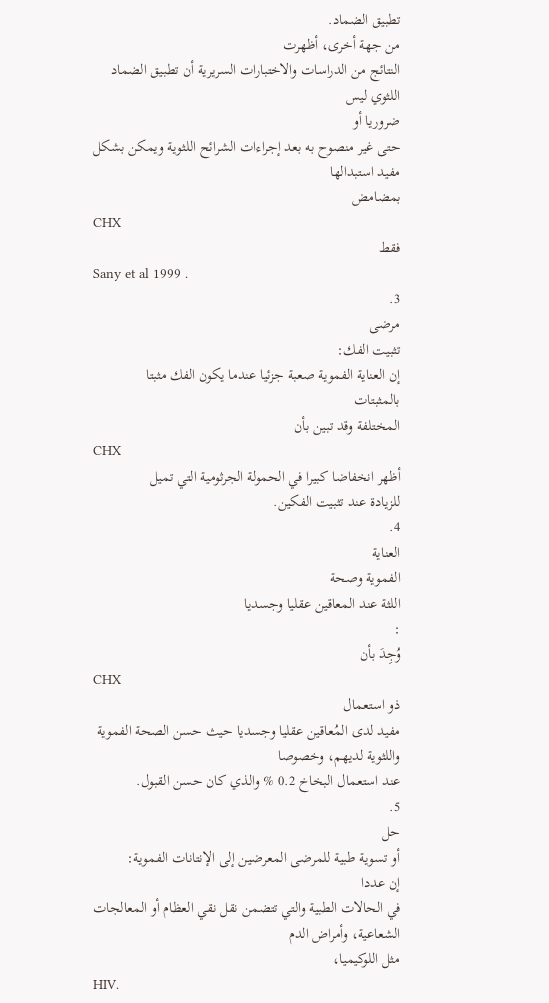تطبيق الضماد.
من جهة أخرى، أظهرت
النتائج من الدراسات والاختبارات السريرية أن تطبيق الضماد
اللثوي ليس
ضروريا أو
حتى غير منصوح به بعد إجراءات الشرائح اللثوية ويمكن بشكل
مفيد استبدالها
بمضامض
CHX
فقط
Sany et al 1999 .
3.
مرضى
تثبيت الفك:
إن العناية الفموية صعبة جزئيا عندما يكون الفك مثبتا
بالمثبتات
المختلفة وقد تبين بأن
CHX
أظهر انخفاضا كبيرا في الحمولة الجرثومية التي تميل
للزيادة عند تثبيت الفكين.
4.
العناية
الفموية وصحة
اللثة عند المعاقين عقليا وجسديا
:
وُجِدَ بأن
CHX
ذو استعمال
مفيد لدى المُعاقين عقليا وجسديا حيث حسن الصحة الفموية
واللثوية لديهم، وخصوصا
عند استعمال البخاخ 0.2 % والذي كان حسن القبول.
5.
حل
أو تسوية طبية للمرضى المعرضين إلى الإنتانات الفموية:
إن عددا
في الحالات الطبية والتي تتضمن نقل نقي العظام أو المعالجات
الشعاعية، وأمراض الدم
مثل اللوكيميا،
HIV.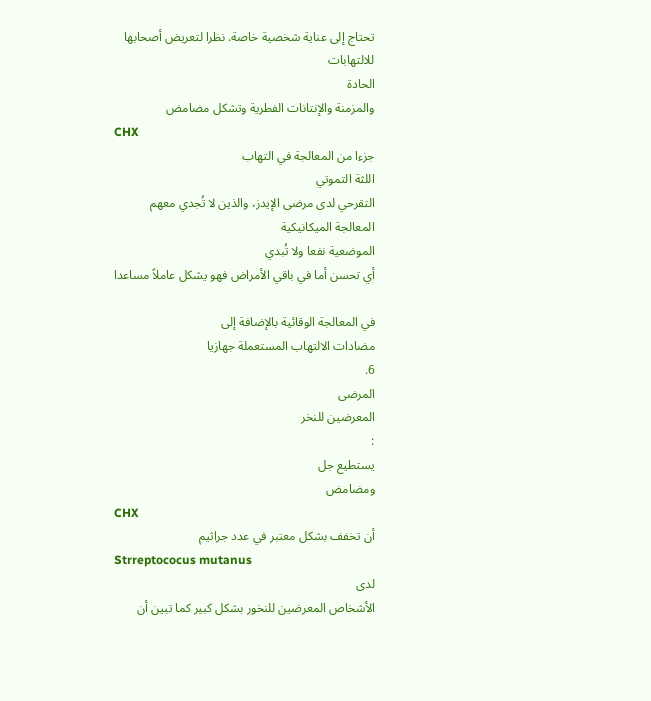تحتاج إلى عناية شخصية خاصة. نظرا لتعريض أصحابها
للالتهابات
الحادة
والمزمنة والإنتانات الفطرية وتشكل مضامض
CHX
جزءا من المعالجة في التهاب
اللثة التموتي
التقرحي لدى مرضى الإيدز، والذين لا تُجدي معهم
المعالجة الميكانيكية
الموضعية نفعا ولا تُبدي
أي تحسن أما في باقي الأمراض فهو يشكل عاملاً مساعدا

في المعالجة الوقائية بالإضافة إلى
مضادات الالتهاب المستعملة جهازيا
6.
المرضى
المعرضين للنخر
:
يستطيع جل
ومضامض
CHX
أن تخفف بشكل معتبر في عدد جراثيم
Strreptococus mutanus
لدى
الأشخاص المعرضين للنخور بشكل كبير كما تبين أن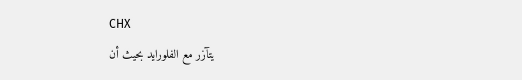CHX
يتآزر مع الفلورايد بحيث أن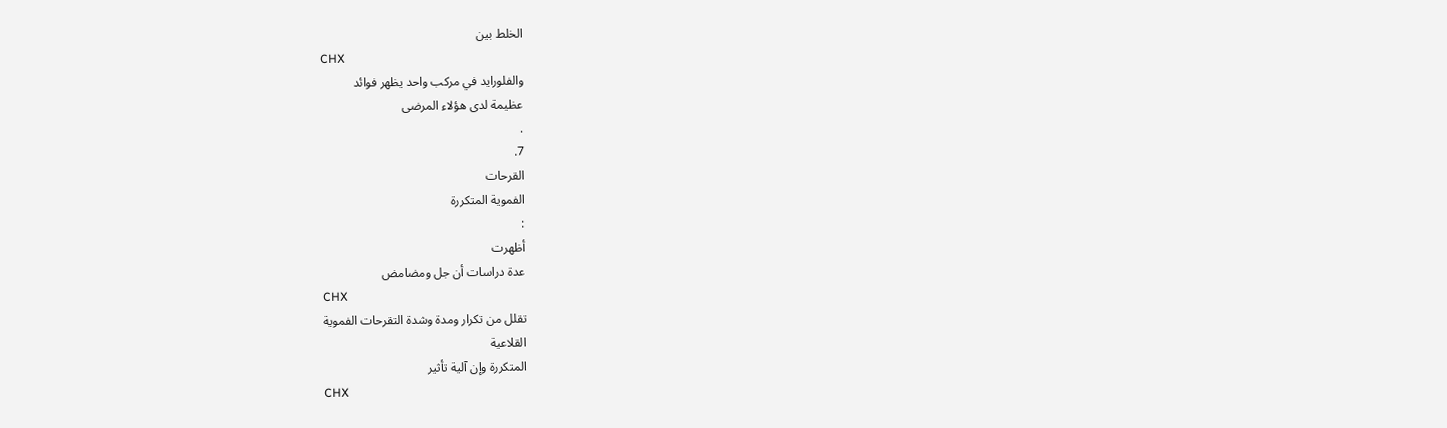الخلط بين
CHX
والفلورايد في مركب واحد يظهر فوائد
عظيمة لدى هؤلاء المرضى
.
7.
القرحات
الفموية المتكررة
:
أظهرت
عدة دراسات أن جل ومضامض
CHX
تقلل من تكرار ومدة وشدة التقرحات الفموية
القلاعية
المتكررة وإن آلية تأثير
CHX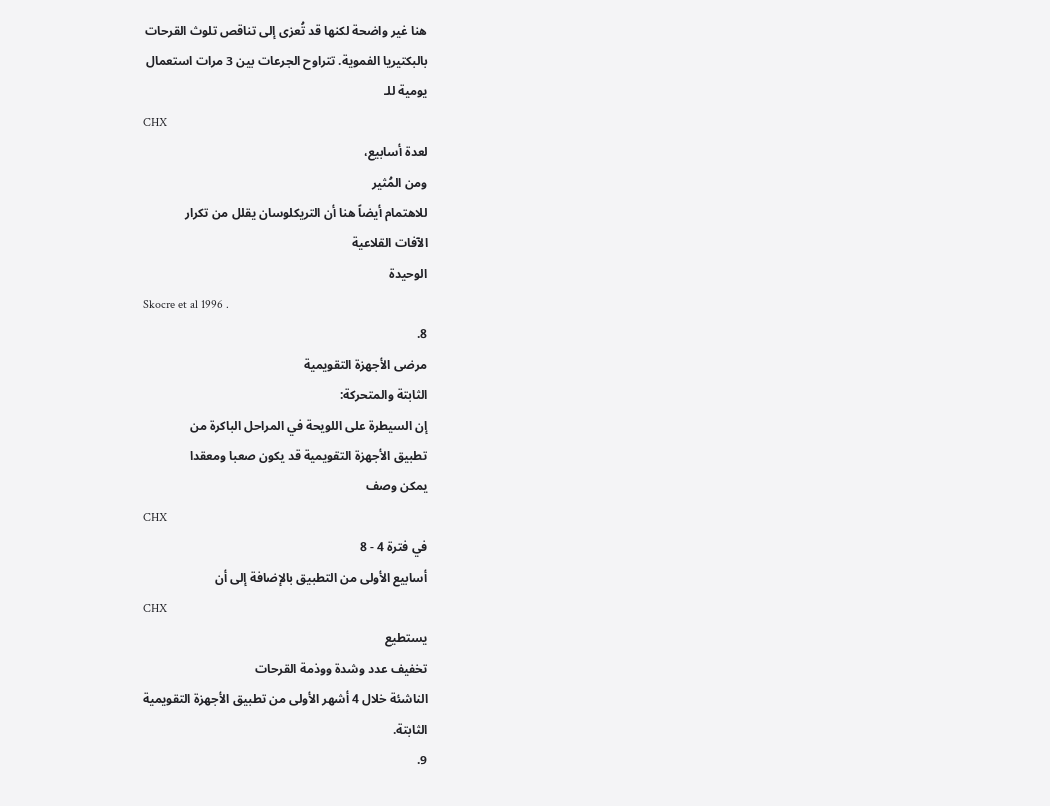هنا غير واضحة لكنها قد تُعزى إلى تناقص تلوث القرحات
بالبكتيريا الفموية. تتراوح الجرعات بين 3 مرات استعمال
يومية للـ
CHX
لعدة أسابيع،
ومن المُثير
للاهتمام أيضاً هنا أن التريكلوسان يقلل من تكرار
الآفات القلاعية
الوحيدة
Skocre et al 1996 .
8.
مرضى الأجهزة التقويمية
الثابتة والمتحركة:
إن السيطرة على اللويحة في المراحل الباكرة من
تطبيق الأجهزة التقويمية قد يكون صعبا ومعقدا
يمكن وصف
CHX
في فترة 4 - 8
أسابيع الأولى من التطبيق بالإضافة إلى أن
CHX
يستطيع
تخفيف عدد وشدة ووذمة القرحات
الناشئة خلال 4 أشهر الأولى من تطبيق الأجهزة التقويمية
الثابتة.
9.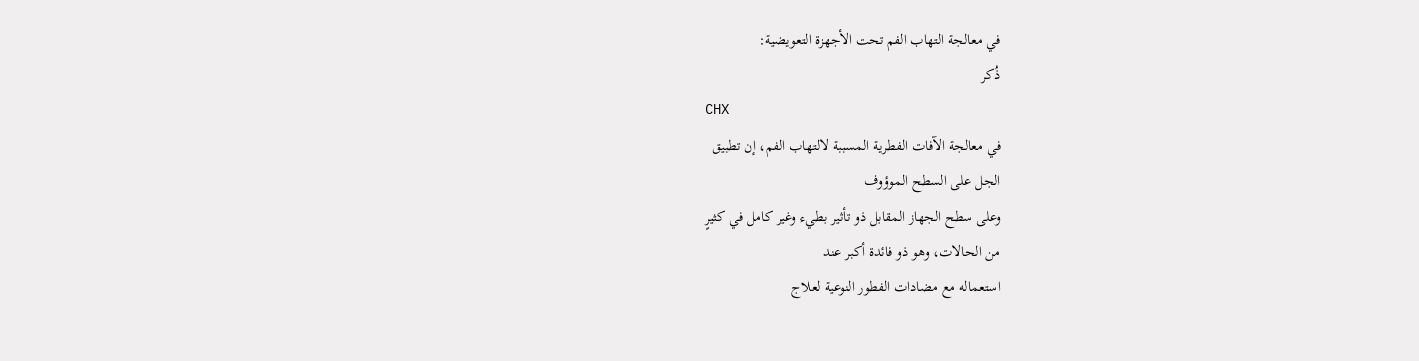في معالجة التهاب الفم تحت الأجهزة التعويضية:
ذُكر
CHX
في معالجة الآفات الفطرية المسببة لالتهاب الفم، إن تطبيق
الجل على السطح الموؤوف
وعلى سطح الجهاز المقابل ذو تأثير بطيء وغير كامل في كثيرٍ
من الحالات، وهو ذو فائدة أكبر عند
استعماله مع مضادات الفطور النوعية لعلاج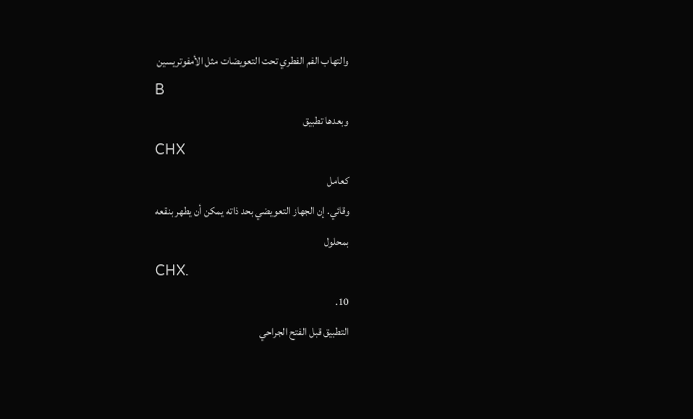والتهاب الفم الفطري تحت التعويضات مثل الأمفوتريسين
B
وبعدها تطبيق
CHX
كعامل
وقائي. إن الجهاز التعويضي بحد ذاته يمكن أن يطهر بنقعه
بمحلول
CHX.
10.
التطبيق قبل الفتح الجراحي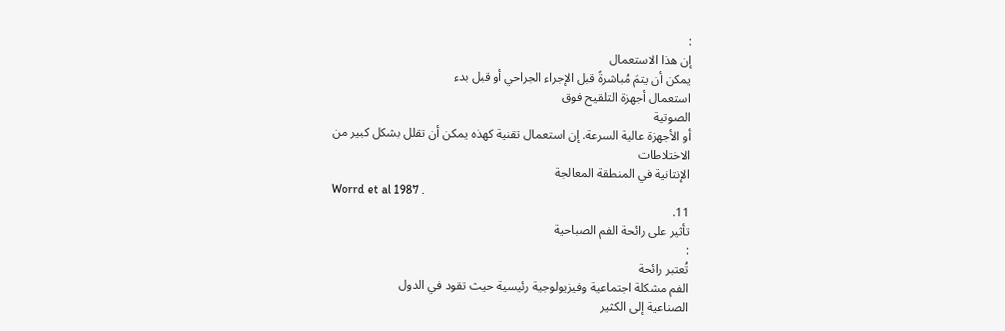:
إن هذا الاستعمال
يمكن أن يتمَ مُباشرةً قبل الإجراء الجراحي أو قبل بدء
استعمال أجهزة التلقيح فوق
الصوتية
أو الأجهزة عالية السرعة. إن استعمال تقنية كهذه يمكن أن تقلل بشكل كبير من
الاختلاطات
الإنتانية في المنطقة المعالجة
Worrd et al 1987 .
11.
تأثير على رائحة الفم الصباحية
:
تُعتبر رائحة
الفم مشكلة اجتماعية وفيزيولوجية رئيسية حيث تقود في الدول
الصناعية إلى الكثير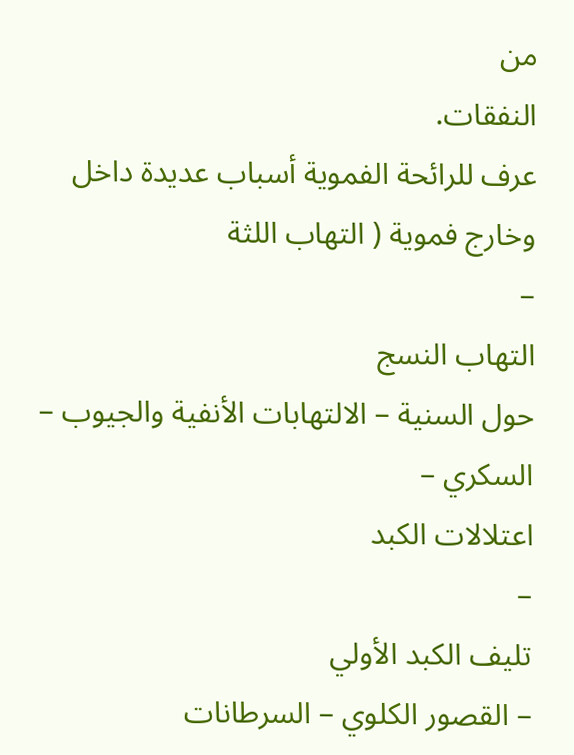من
النفقات.
عرف للرائحة الفموية أسباب عديدة داخل وخارج فموية ( التهاب اللثة
–
التهاب النسج
حول السنية – الالتهابات الأنفية والجيوب – السكري –
اعتلالات الكبد
–
تليف الكبد الأولي
– القصور الكلوي – السرطانات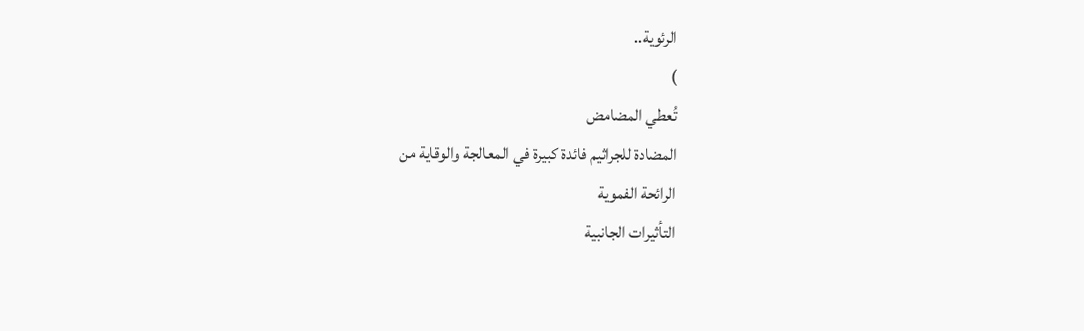الرئوية..
)
تُعطي المضامض
المضادة للجراثيم فائدة كبيرة في المعالجة والوقاية من
الرائحة الفموية
التأثيرات الجانبية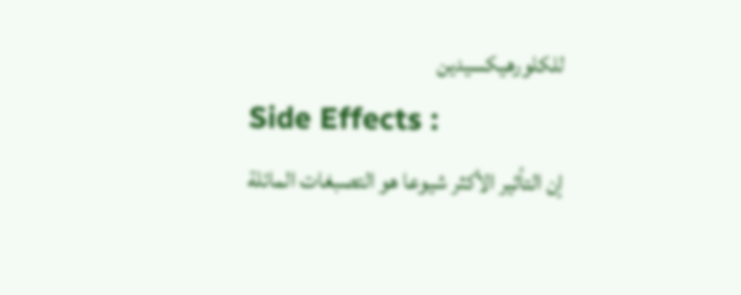للكلورهيكسيدين
Side Effects :
إن التأثير الأكثر شيوعا هو التصبغات المائلة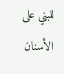للبني على
الأسنان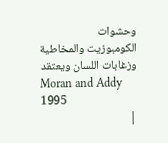وحشوات
الكومبوزيت والمخاطية
وزغابات اللسان ويعتقد
Moran and Addy 1995
|